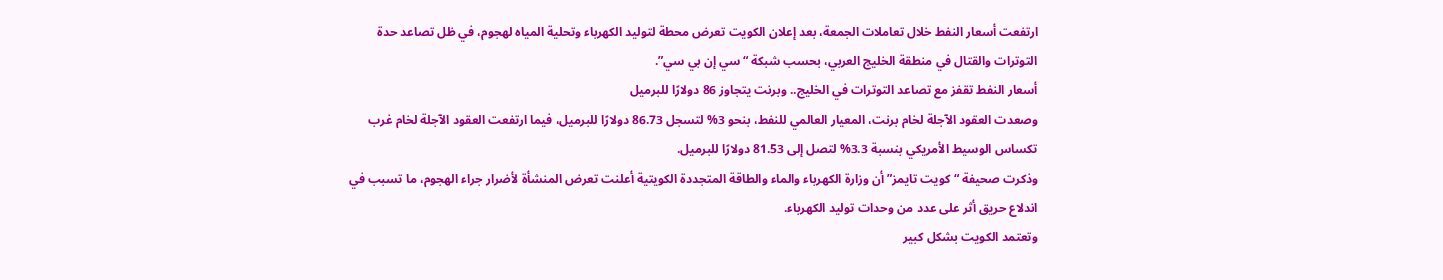ارتفعت أسعار النفط خلال تعاملات الجمعة، بعد إعلان الكويت تعرض محطة لتوليد الكهرباء وتحلية المياه لهجوم، في ظل تصاعد حدة التوترات والقتال في منطقة الخليج العربي، بحسب شبكة “سي إن بي سي”.
أسعار النفط تقفز مع تصاعد التوترات في الخليج.. وبرنت يتجاوز 86 دولارًا للبرميل
وصعدت العقود الآجلة لخام برنت، المعيار العالمي للنفط، بنحو 3% لتسجل 86.73 دولارًا للبرميل، فيما ارتفعت العقود الآجلة لخام غرب تكساس الوسيط الأمريكي بنسبة 3.3% لتصل إلى 81.53 دولارًا للبرميل.
وذكرت صحيفة “كويت تايمز” أن وزارة الكهرباء والماء والطاقة المتجددة الكويتية أعلنت تعرض المنشأة لأضرار جراء الهجوم، ما تسبب في اندلاع حريق أثر على عدد من وحدات توليد الكهرباء.
وتعتمد الكويت بشكل كبير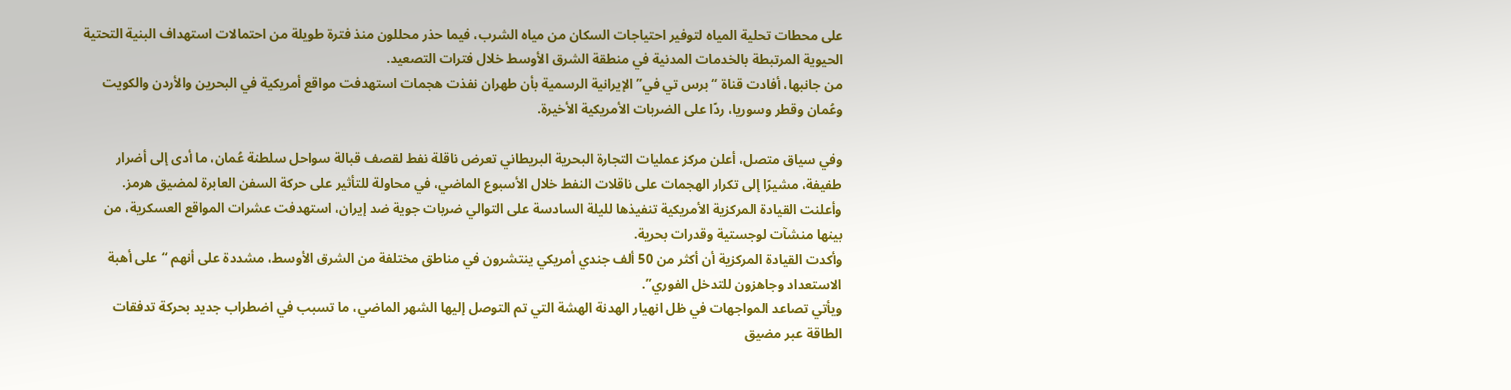على محطات تحلية المياه لتوفير احتياجات السكان من مياه الشرب، فيما حذر محللون منذ فترة طويلة من احتمالات استهداف البنية التحتية الحيوية المرتبطة بالخدمات المدنية في منطقة الشرق الأوسط خلال فترات التصعيد.
من جانبها، أفادت قناة “برس تي في” الإيرانية الرسمية بأن طهران نفذت هجمات استهدفت مواقع أمريكية في البحرين والأردن والكويت وعُمان وقطر وسوريا، ردًا على الضربات الأمريكية الأخيرة.

وفي سياق متصل، أعلن مركز عمليات التجارة البحرية البريطاني تعرض ناقلة نفط لقصف قبالة سواحل سلطنة عُمان، ما أدى إلى أضرار طفيفة، مشيرًا إلى تكرار الهجمات على ناقلات النفط خلال الأسبوع الماضي، في محاولة للتأثير على حركة السفن العابرة لمضيق هرمز.
وأعلنت القيادة المركزية الأمريكية تنفيذها لليلة السادسة على التوالي ضربات جوية ضد إيران، استهدفت عشرات المواقع العسكرية، من بينها منشآت لوجستية وقدرات بحرية.
وأكدت القيادة المركزية أن أكثر من 50 ألف جندي أمريكي ينتشرون في مناطق مختلفة من الشرق الأوسط، مشددة على أنهم “على أهبة الاستعداد وجاهزون للتدخل الفوري”.
ويأتي تصاعد المواجهات في ظل انهيار الهدنة الهشة التي تم التوصل إليها الشهر الماضي، ما تسبب في اضطراب جديد بحركة تدفقات الطاقة عبر مضيق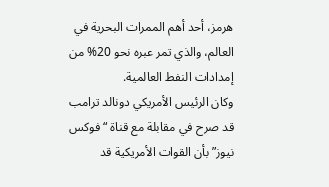هرمز، أحد أهم الممرات البحرية في العالم، والذي تمر عبره نحو 20% من إمدادات النفط العالمية.
وكان الرئيس الأمريكي دونالد ترامب قد صرح في مقابلة مع قناة “فوكس نيوز” بأن القوات الأمريكية قد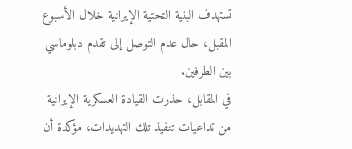تستهدف البنية التحتية الإيرانية خلال الأسبوع المقبل، حال عدم التوصل إلى تقدم دبلوماسي بين الطرفين.
في المقابل، حذرت القيادة العسكرية الإيرانية من تداعيات تنفيذ تلك التهديدات، مؤكدة أن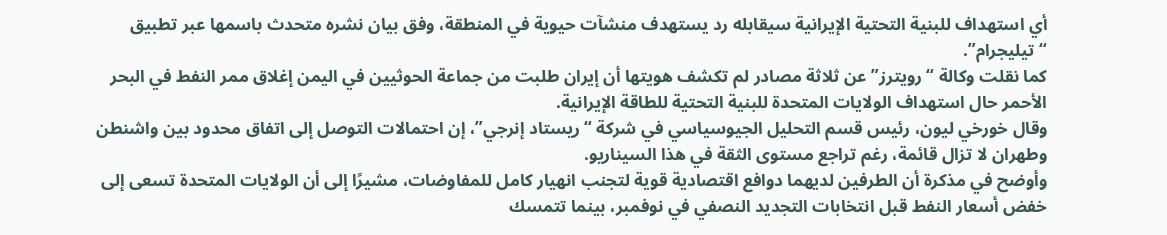أي استهداف للبنية التحتية الإيرانية سيقابله رد يستهدف منشآت حيوية في المنطقة، وفق بيان نشره متحدث باسمها عبر تطبيق “تيليجرام”.
كما نقلت وكالة “رويترز” عن ثلاثة مصادر لم تكشف هويتها أن إيران طلبت من جماعة الحوثيين في اليمن إغلاق ممر النفط في البحر الأحمر حال استهداف الولايات المتحدة للبنية التحتية للطاقة الإيرانية.
وقال خورخي ليون، رئيس قسم التحليل الجيوسياسي في شركة “ريستاد إنرجي”، إن احتمالات التوصل إلى اتفاق محدود بين واشنطن وطهران لا تزال قائمة، رغم تراجع مستوى الثقة في هذا السيناريو.
وأوضح في مذكرة أن الطرفين لديهما دوافع اقتصادية قوية لتجنب انهيار كامل للمفاوضات، مشيرًا إلى أن الولايات المتحدة تسعى إلى خفض أسعار النفط قبل انتخابات التجديد النصفي في نوفمبر، بينما تتمسك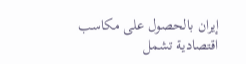إيران بالحصول على مكاسب اقتصادية تشمل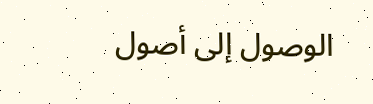الوصول إلى أصول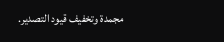مجمدة وتخفيف قيود التصدير.